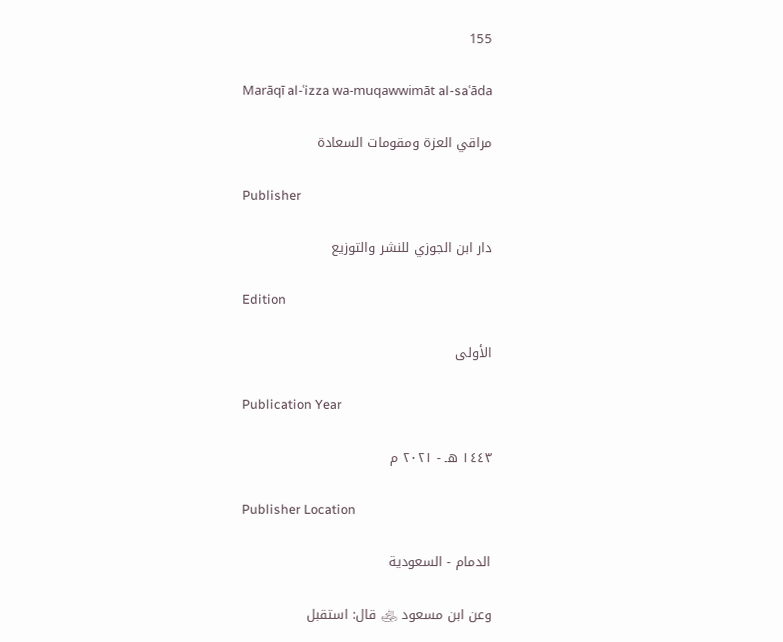155

Marāqī al-ʿizza wa-muqawwimāt al-saʿāda

مراقي العزة ومقومات السعادة

Publisher

دار ابن الجوزي للنشر والتوزيع

Edition

الأولى

Publication Year

١٤٤٣ هـ - ٢٠٢١ م

Publisher Location

الدمام - السعودية

وعن ابن مسعود ﵁ قال: استقبل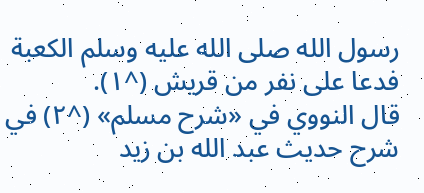رسول الله صلى الله عليه وسلم الكعبة فدعا على نفر من قريش (^١).
قال النووي في «شرح مسلم» (^٢) في شرح حديث عبد الله بن زيد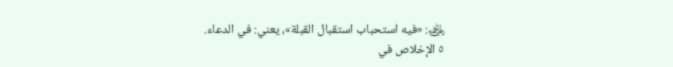﵁: «فيه استحباب استقبال القبلة»، يعني: في الدعاء.
٥ الإخلاص في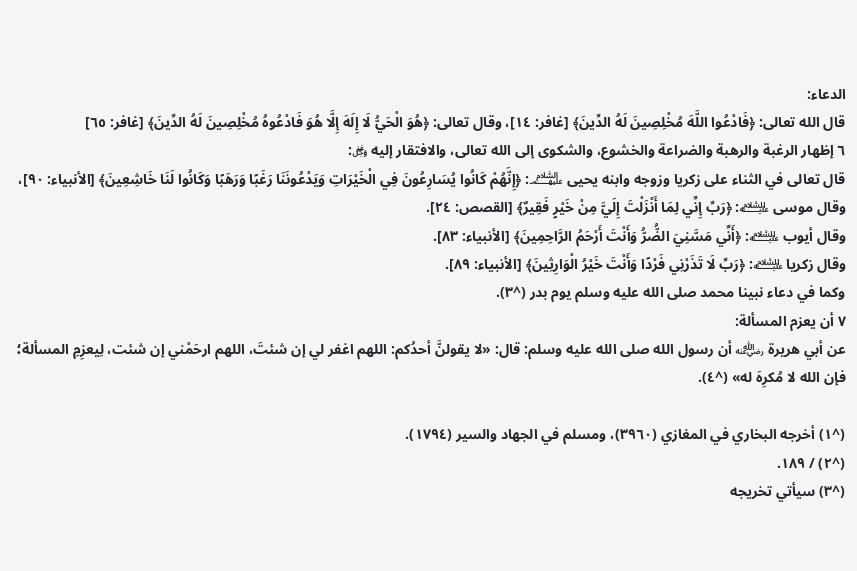الدعاء:
قال الله تعالى: ﴿فَادْعُوا اللَّهَ مُخْلِصِينَ لَهُ الدِّينَ﴾ [غافر: ١٤]، وقال تعالى: ﴿هُوَ الْحَيُّ لَا إِلَهَ إِلَّا هُوَ فَادْعُوهُ مُخْلِصِينَ لَهُ الدِّينَ﴾ [غافر: ٦٥]
٦ إظهار الرغبة والرهبة والضراعة والخشوع، والشكوى إلى الله تعالى، والافتقار إليه ﷿:
قال تعالى في الثناء على زكريا وزوجه وابنه يحيى ﵈: ﴿إِنَّهُمْ كَانُوا يُسَارِعُونَ فِي الْخَيْرَاتِ وَيَدْعُونَنَا رَغَبًا وَرَهَبًا وَكَانُوا لَنَا خَاشِعِينَ﴾ [الأنبياء: ٩٠]، وقال موسى ﵇: ﴿رَبِّ إِنِّي لِمَا أَنْزَلْتَ إِلَيَّ مِنْ خَيْرٍ فَقِيرٌ﴾ [القصص: ٢٤].
وقال أيوب ﵇: ﴿أَنِّي مَسَّنِيَ الضُّرُّ وَأَنْتَ أَرْحَمُ الرَّاحِمِينَ﴾ [الأنبياء: ٨٣].
وقال زكريا ﵇: ﴿رَبِّ لَا تَذَرْنِي فَرْدًا وَأَنْتَ خَيْرُ الْوَارِثِينَ﴾ [الأنبياء: ٨٩].
وكما في دعاء نبينا محمد صلى الله عليه وسلم يوم بدر (^٣).
٧ أن يعزم المسألة:
عن أبي هريرة ﵁ أن رسول الله صلى الله عليه وسلم: قال: «لا يقولنَّ أحدُكم: اللهم اغفر لي إن شئتَ، اللهم ارحَمْني إن شئت، لِيعزِمِ المسألة؛ فإن الله لا مُكرِهَ له» (^٤).

(^١) أخرجه البخاري في المغازي (٣٩٦٠)، ومسلم في الجهاد والسير (١٧٩٤).
(^٢) / ١٨٩.
(^٣) سيأتي تخريجه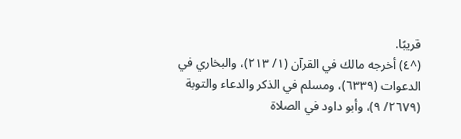قريبًا.
(^٤) أخرجه مالك في القرآن (١/ ٢١٣)، والبخاري في الدعوات (٦٣٣٩)، ومسلم في الذكر والدعاء والتوبة (٢٦٧٩/ ٩)، وأبو داود في الصلاة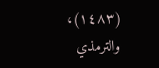(١٤٨٣)، والترمذي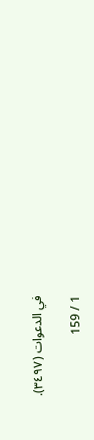في الدعوات (٣٤٩٧).

1 / 159